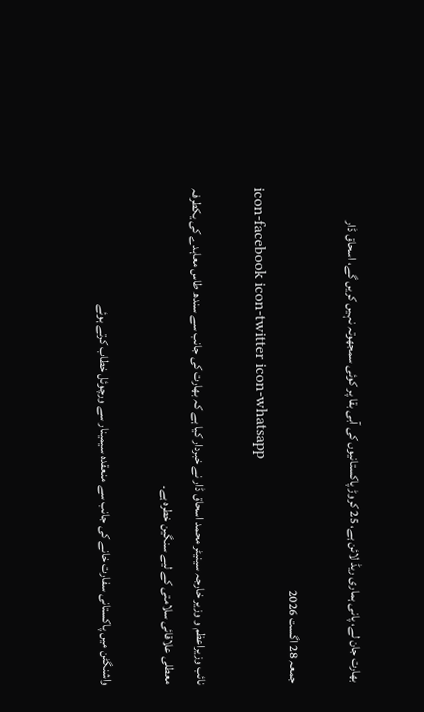بھارت جان لے، پانی ہماری ریڈ لائن ہے، 25 کروڑ پاکستانیوں کی آبی بقا پر کوئی سمجھوتہ نہیں کریں گے، اسحاق ڈار

جمعہ 28 اگست 2026
icon-facebook icon-twitter icon-whatsapp

نائب وزیراعظم و وزیر خارجہ سینیٹر محمد اسحاق ڈار نے خبردار کیا ہے کہ بھارت کی جانب سے سندھ طاس معاہدے کی یکطرفہ معطلی علاقائی سلامتی کے لیے سنگین خطرہ ہے۔

واشنگٹن میں پاکستانی سفارت خانے کی جانب سے منعقدہ سیمینار سے ورچوئل خطاب کرتے ہوئے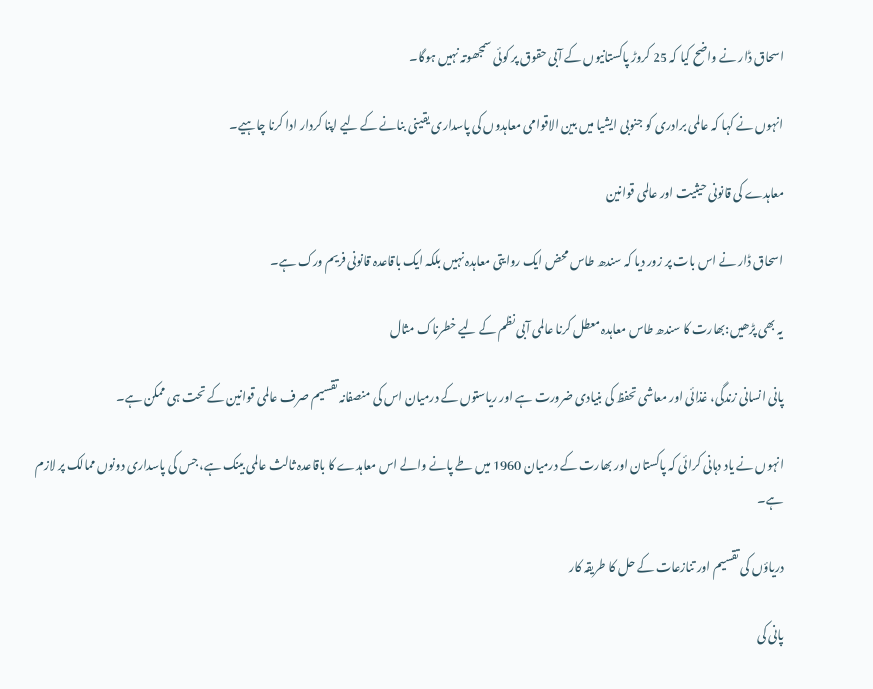اسحاق ڈار نے واضح کیا کہ 25 کروڑ پاکستانیوں کے آبی حقوق پر کوئی سمجھوتہ نہیں ہوگا۔

انہوں نے کہا کہ عالمی برادری کو جنوبی ایشیا میں بین الاقوامی معاہدوں کی پاسداری یقینی بنانے کے لیے اپنا کردار ادا کرنا چاہیے۔

معاہدے کی قانونی حیثیت اور عالمی قوانین

اسحاق ڈار نے اس بات پر زور دیا کہ سندھ طاس محض ایک روایتی معاہدہ نہیں بلکہ ایک باقاعدہ قانونی فریم ورک ہے۔

یہ بھی پڑھیں:بھارت کا سندھ طاس معاہدہ معطل کرنا عالمی آبی نظم کے لیے خطرناک مثال

پانی انسانی زندگی، غذائی اور معاشی تحفظ کی بنیادی ضرورت ہے اور ریاستوں کے درمیان اس کی منصفانہ تقسیم صرف عالمی قوانین کے تحت ہی ممکن ہے۔

انہوں نے یاد دہانی کرائی کہ پاکستان اور بھارت کے درمیان 1960 میں طے پانے والے اس معاہدے کا باقاعدہ ثالث عالمی بینک ہے، جس کی پاسداری دونوں ممالک پر لازم ہے۔

دریاؤں کی تقسیم اور تنازعات کے حل کا طریقہ کار

پانی کی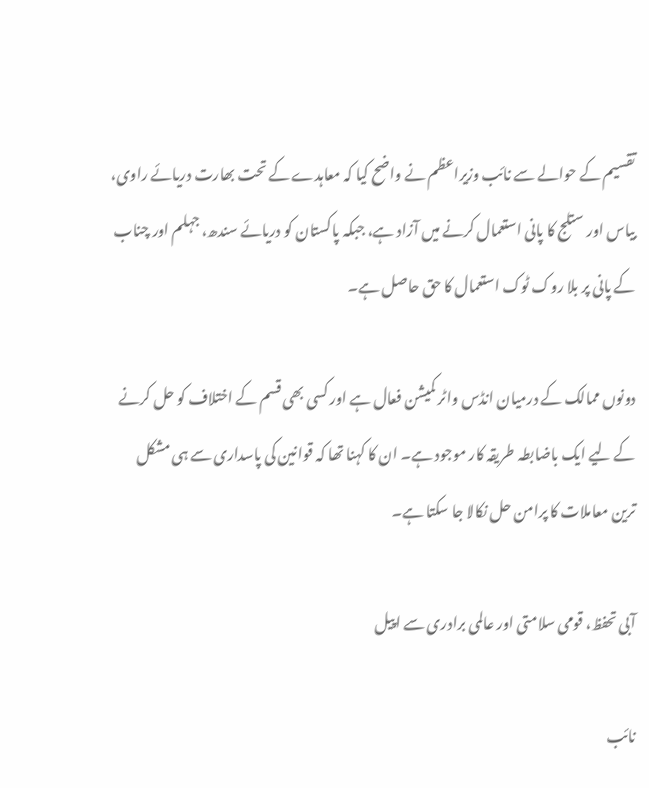تقسیم کے حوالے سے نائب وزیراعظم نے واضح کیا کہ معاہدے کے تحت بھارت دریائے راوی، بیاس اور ستلج کا پانی استعمال کرنے میں آزاد ہے، جبکہ پاکستان کو دریائے سندھ، جہلم اور چناب کے پانی پر بلا روک ٹوک استعمال کا حق حاصل ہے۔

دونوں ممالک کے درمیان انڈس واٹر کمیشن فعال ہے اور کسی بھی قسم کے اختلاف کو حل کرنے کے لیے ایک باضابطہ طریقہ کار موجود ہے۔ ان کا کہنا تھا کہ قوانین کی پاسداری سے ہی مشکل ترین معاملات کا پرامن حل نکالا جا سکتا ہے۔

آبی تحفظ، قومی سلامتی اور عالمی برادری سے اپیل

نائب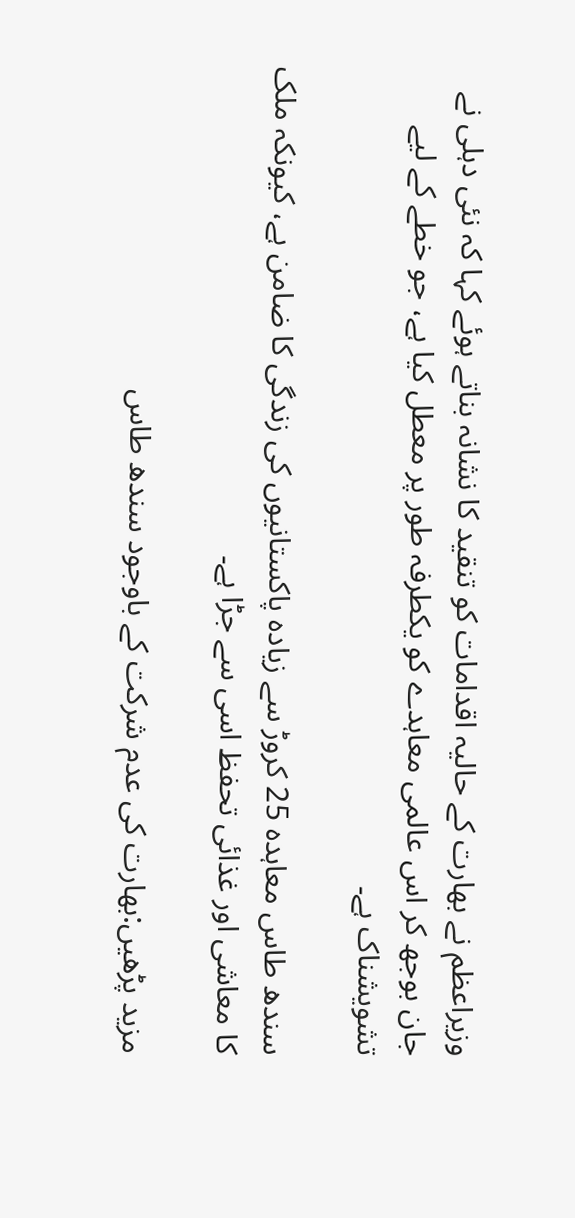وزیراعظم نے بھارت کے حالیہ اقدامات کو تنقید کا نشانہ بناتے ہوئے کہا کہ نئی دہلی نے جان بوجھ کر اس عالمی معاہدے کو یکطرفہ طور پر معطل کیا ہے، جو خطے کے لیے تشویشناک ہے۔

سندھ طاس معاہدہ 25 کروڑ سے زیادہ پاکستانیوں کی زندگی کا ضامن ہے، کیونکہ ملک کا معاشی اور غذائی تحفظ اسی سے جڑا ہے۔

مزید پڑھیں:بھارت کی عدم شرکت کے باوجود سندھ طاس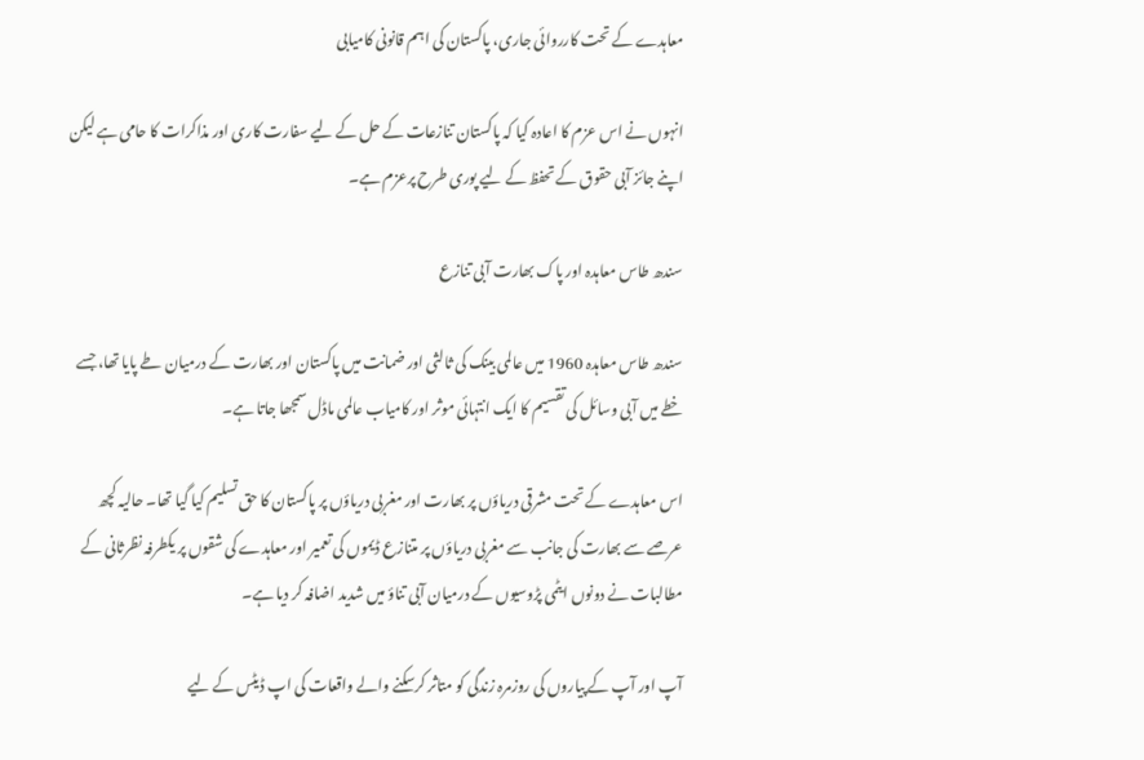معاہدے کے تحت کارروائی جاری، پاکستان کی اہم قانونی کامیابی

انہوں نے اس عزم کا اعادہ کیا کہ پاکستان تنازعات کے حل کے لیے سفارت کاری اور مذاکرات کا حامی ہے لیکن اپنے جائز آبی حقوق کے تحفظ کے لیے پوری طرح پرعزم ہے۔

سندھ طاس معاہدہ اور پاک بھارت آبی تنازع

سندھ طاس معاہدہ 1960 میں عالمی بینک کی ثالثی اور ضمانت میں پاکستان اور بھارت کے درمیان طے پایا تھا، جسے خطے میں آبی وسائل کی تقسیم کا ایک انتہائی موثر اور کامیاب عالمی ماڈل سمجھا جاتا ہے۔

اس معاہدے کے تحت مشرقی دریاؤں پر بھارت اور مغربی دریاؤں پر پاکستان کا حق تسلیم کیا گیا تھا۔ حالیہ کچھ عرصے سے بھارت کی جانب سے مغربی دریاؤں پر متنازع ڈیموں کی تعمیر اور معاہدے کی شقوں پر یکطرفہ نظرثانی کے مطالبات نے دونوں ایٹمی پڑوسیوں کے درمیان آبی تناؤ میں شدید اضافہ کر دیا ہے۔

آپ اور آپ کے پیاروں کی روزمرہ زندگی کو متاثر کرسکنے والے واقعات کی اپ ڈیٹس کے لیے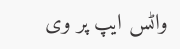واٹس ایپ پر وی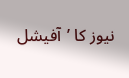نیوز کا ’آفیشل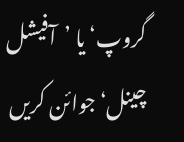گروپ‘ یا ’آفیشل چینل‘ جوائن کریں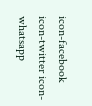icon-facebook icon-twitter icon-whatsapp